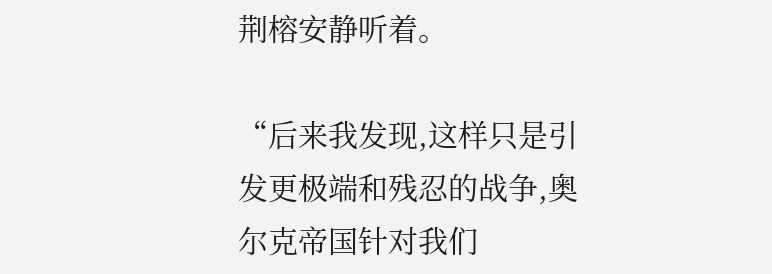荆榕安静听着。

“后来我发现,这样只是引发更极端和残忍的战争,奥尔克帝国针对我们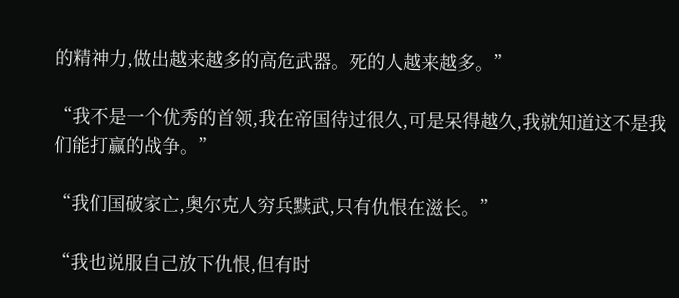的精神力,做出越来越多的高危武器。死的人越来越多。”

“我不是一个优秀的首领,我在帝国待过很久,可是呆得越久,我就知道这不是我们能打赢的战争。”

“我们国破家亡,奥尔克人穷兵黩武,只有仇恨在滋长。”

“我也说服自己放下仇恨,但有时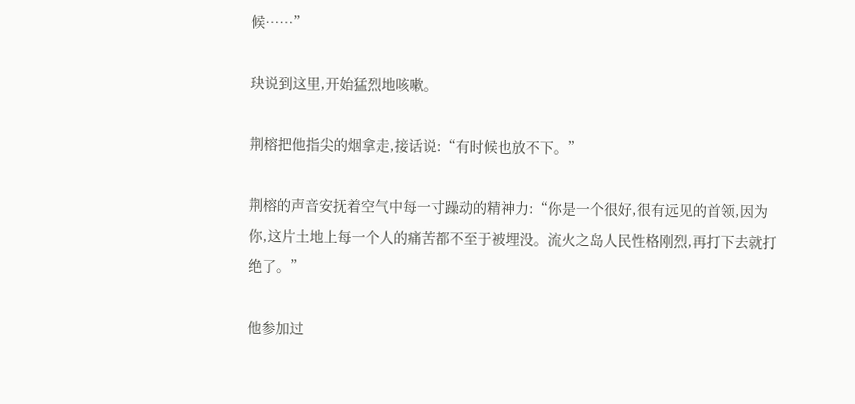候……”

玦说到这里,开始猛烈地咳嗽。

荆榕把他指尖的烟拿走,接话说:“有时候也放不下。”

荆榕的声音安抚着空气中每一寸躁动的精神力:“你是一个很好,很有远见的首领,因为你,这片土地上每一个人的痛苦都不至于被埋没。流火之岛人民性格刚烈,再打下去就打绝了。”

他参加过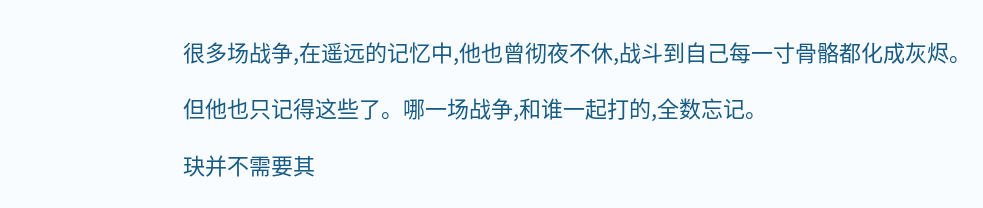很多场战争,在遥远的记忆中,他也曾彻夜不休,战斗到自己每一寸骨骼都化成灰烬。

但他也只记得这些了。哪一场战争,和谁一起打的,全数忘记。

玦并不需要其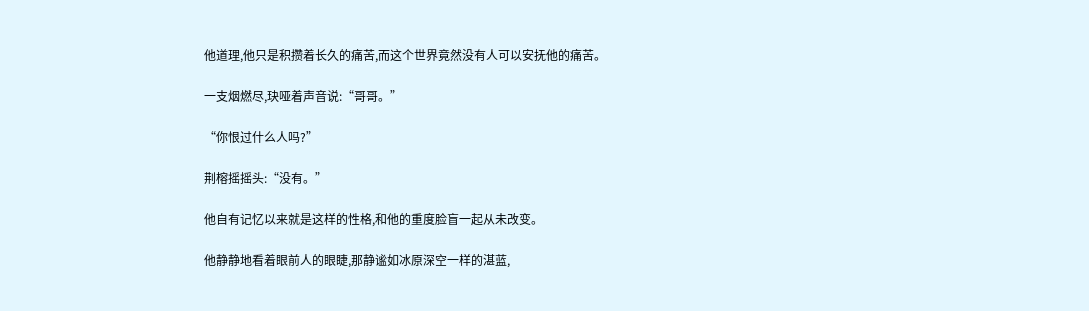他道理,他只是积攒着长久的痛苦,而这个世界竟然没有人可以安抚他的痛苦。

一支烟燃尽,玦哑着声音说:“哥哥。”

“你恨过什么人吗?”

荆榕摇摇头:“没有。”

他自有记忆以来就是这样的性格,和他的重度脸盲一起从未改变。

他静静地看着眼前人的眼睫,那静谧如冰原深空一样的湛蓝,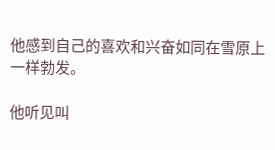他感到自己的喜欢和兴奋如同在雪原上一样勃发。

他听见叫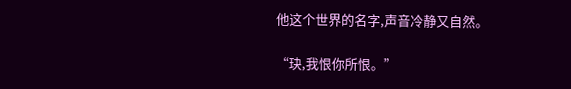他这个世界的名字,声音冷静又自然。

“玦,我恨你所恨。”